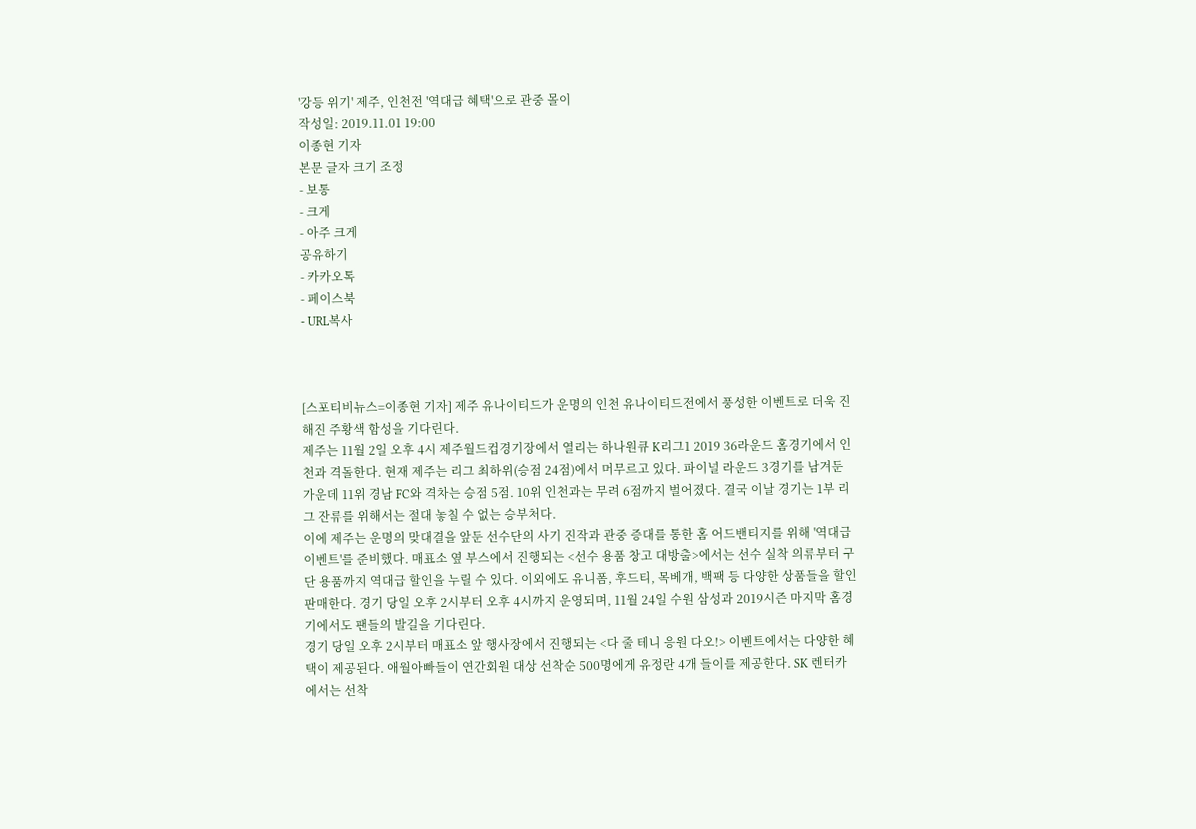'강등 위기' 제주, 인천전 '역대급 혜택'으로 관중 몰이
작성일: 2019.11.01 19:00
이종현 기자
본문 글자 크기 조정
- 보통
- 크게
- 아주 크게
공유하기
- 카카오톡
- 페이스북
- URL복사



[스포티비뉴스=이종현 기자] 제주 유나이티드가 운명의 인천 유나이티드전에서 풍성한 이벤트로 더욱 진해진 주황색 함성을 기다린다.
제주는 11월 2일 오후 4시 제주월드컵경기장에서 열리는 하나원큐 K리그1 2019 36라운드 홈경기에서 인천과 격돌한다. 현재 제주는 리그 최하위(승점 24점)에서 머무르고 있다. 파이널 라운드 3경기를 남겨둔 가운데 11위 경남 FC와 격차는 승점 5점. 10위 인천과는 무려 6점까지 벌어졌다. 결국 이날 경기는 1부 리그 잔류를 위해서는 절대 놓칠 수 없는 승부처다.
이에 제주는 운명의 맞대결을 앞둔 선수단의 사기 진작과 관중 증대를 통한 홈 어드밴티지를 위해 '역대급 이벤트'를 준비했다. 매표소 옆 부스에서 진행되는 <선수 용품 창고 대방출>에서는 선수 실착 의류부터 구단 용품까지 역대급 할인을 누릴 수 있다. 이외에도 유니폼, 후드티, 목베개, 백팩 등 다양한 상품들을 할인 판매한다. 경기 당일 오후 2시부터 오후 4시까지 운영되며, 11월 24일 수원 삼성과 2019시즌 마지막 홈경기에서도 팬들의 발길을 기다린다.
경기 당일 오후 2시부터 매표소 앞 행사장에서 진행되는 <다 줄 테니 응원 다오!> 이벤트에서는 다양한 혜택이 제공된다. 애월아빠들이 연간회원 대상 선착순 500명에게 유정란 4개 들이를 제공한다. SK 렌터카에서는 선착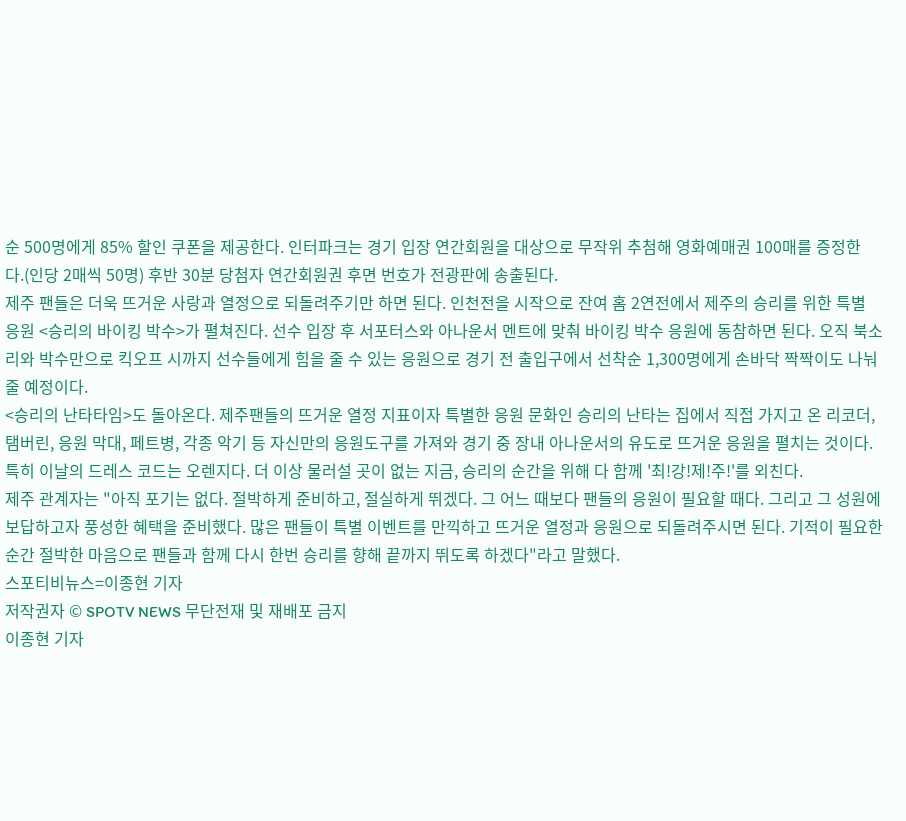순 500명에게 85% 할인 쿠폰을 제공한다. 인터파크는 경기 입장 연간회원을 대상으로 무작위 추첨해 영화예매권 100매를 증정한다.(인당 2매씩 50명) 후반 30분 당첨자 연간회원권 후면 번호가 전광판에 송출된다.
제주 팬들은 더욱 뜨거운 사랑과 열정으로 되돌려주기만 하면 된다. 인천전을 시작으로 잔여 홈 2연전에서 제주의 승리를 위한 특별 응원 <승리의 바이킹 박수>가 펼쳐진다. 선수 입장 후 서포터스와 아나운서 멘트에 맞춰 바이킹 박수 응원에 동참하면 된다. 오직 북소리와 박수만으로 킥오프 시까지 선수들에게 힘을 줄 수 있는 응원으로 경기 전 출입구에서 선착순 1,300명에게 손바닥 짝짝이도 나눠줄 예정이다.
<승리의 난타타임>도 돌아온다. 제주팬들의 뜨거운 열정 지표이자 특별한 응원 문화인 승리의 난타는 집에서 직접 가지고 온 리코더, 탬버린, 응원 막대, 페트병, 각종 악기 등 자신만의 응원도구를 가져와 경기 중 장내 아나운서의 유도로 뜨거운 응원을 펼치는 것이다. 특히 이날의 드레스 코드는 오렌지다. 더 이상 물러설 곳이 없는 지금, 승리의 순간을 위해 다 함께 '최!강!제!주!'를 외친다.
제주 관계자는 "아직 포기는 없다. 절박하게 준비하고, 절실하게 뛰겠다. 그 어느 때보다 팬들의 응원이 필요할 때다. 그리고 그 성원에 보답하고자 풍성한 혜택을 준비했다. 많은 팬들이 특별 이벤트를 만끽하고 뜨거운 열정과 응원으로 되돌려주시면 된다. 기적이 필요한 순간 절박한 마음으로 팬들과 함께 다시 한번 승리를 향해 끝까지 뛰도록 하겠다"라고 말했다.
스포티비뉴스=이종현 기자
저작권자 © SPOTV NEWS 무단전재 및 재배포 금지
이종현 기자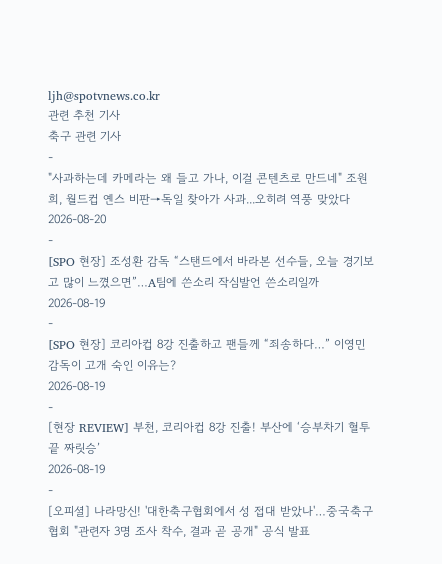ljh@spotvnews.co.kr
관련 추천 기사
축구 관련 기사
-
"사과하는데 카메라는 왜 들고 가나, 이걸 콘텐츠로 만드네" 조원희, 월드컵 옌스 비판→독일 찾아가 사과...오히려 역풍 맞았다
2026-08-20
-
[SPO 현장] 조성환 감독 “스탠드에서 바라본 선수들, 오늘 경기보고 많이 느꼈으면”…A팀에 쓴소리 작심발언 쓴소리일까
2026-08-19
-
[SPO 현장] 코리아컵 8강 진출하고 팬들께 “죄송하다…” 이영민 감독이 고개 숙인 이유는?
2026-08-19
-
[현장 REVIEW] 부천, 코리아컵 8강 진출! 부산에 ‘승부차기 혈투 끝 짜릿승’
2026-08-19
-
[오피셜] 나라망신! '대한축구협회에서 성 접대 받았나'…중국축구협회 "관련자 3명 조사 착수, 결과 곧 공개" 공식 발표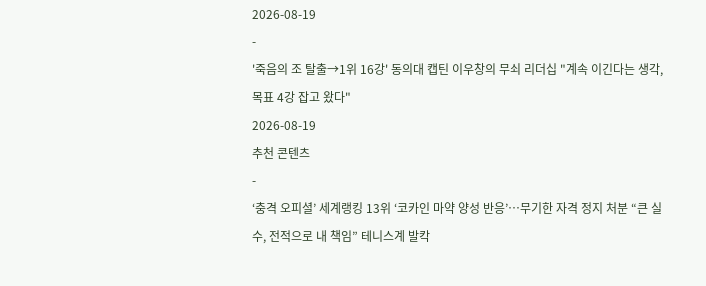2026-08-19
-
'죽음의 조 탈출→1위 16강' 동의대 캡틴 이우창의 무쇠 리더십 "계속 이긴다는 생각, 목표 4강 잡고 왔다"
2026-08-19
추천 콘텐츠
-
‘충격 오피셜’ 세계랭킹 13위 ‘코카인 마약 양성 반응’…무기한 자격 정지 처분 “큰 실수, 전적으로 내 책임” 테니스계 발칵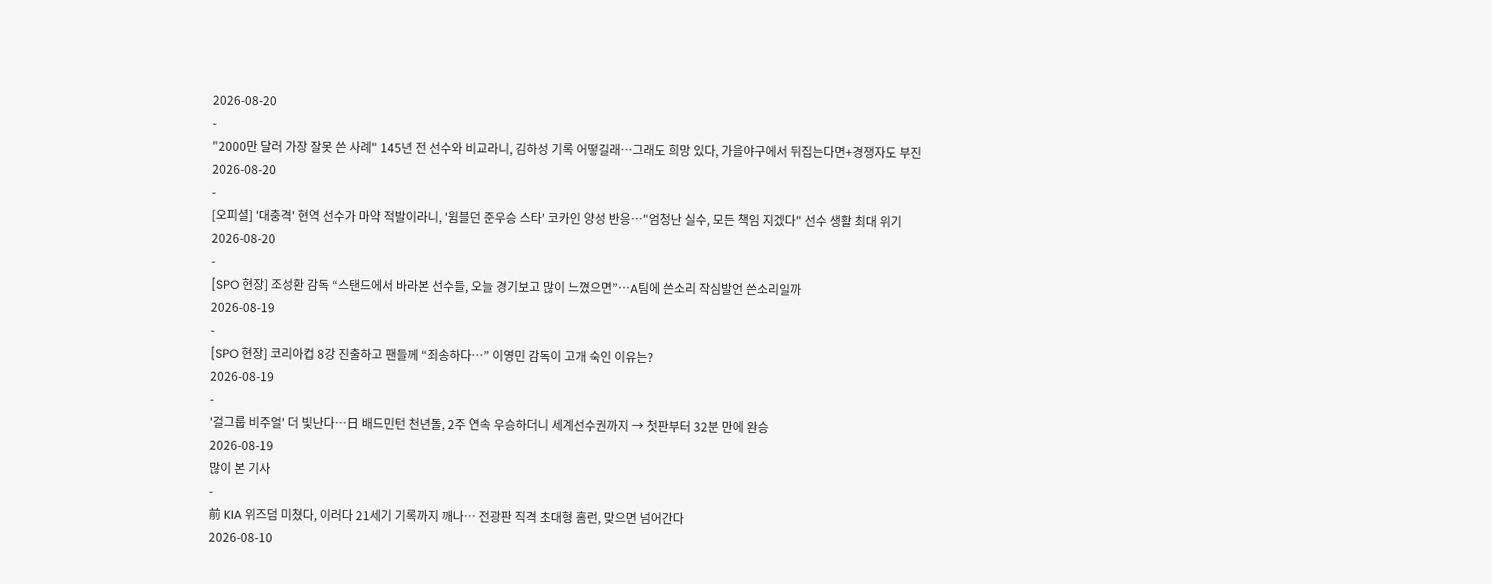2026-08-20
-
"2000만 달러 가장 잘못 쓴 사례" 145년 전 선수와 비교라니, 김하성 기록 어떻길래…그래도 희망 있다, 가을야구에서 뒤집는다면+경쟁자도 부진
2026-08-20
-
[오피셜] '대충격' 현역 선수가 마약 적발이라니, '윔블던 준우승 스타' 코카인 양성 반응…"엄청난 실수, 모든 책임 지겠다" 선수 생활 최대 위기
2026-08-20
-
[SPO 현장] 조성환 감독 “스탠드에서 바라본 선수들, 오늘 경기보고 많이 느꼈으면”…A팀에 쓴소리 작심발언 쓴소리일까
2026-08-19
-
[SPO 현장] 코리아컵 8강 진출하고 팬들께 “죄송하다…” 이영민 감독이 고개 숙인 이유는?
2026-08-19
-
'걸그룹 비주얼' 더 빛난다…日 배드민턴 천년돌, 2주 연속 우승하더니 세계선수권까지 → 첫판부터 32분 만에 완승
2026-08-19
많이 본 기사
-
前 KIA 위즈덤 미쳤다, 이러다 21세기 기록까지 깨나… 전광판 직격 초대형 홈런, 맞으면 넘어간다
2026-08-10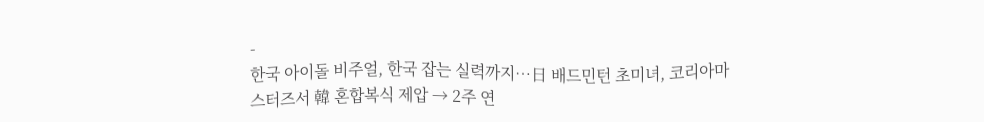-
한국 아이돌 비주얼, 한국 잡는 실력까지…日 배드민턴 초미녀, 코리아마스터즈서 韓 혼합복식 제압 → 2주 연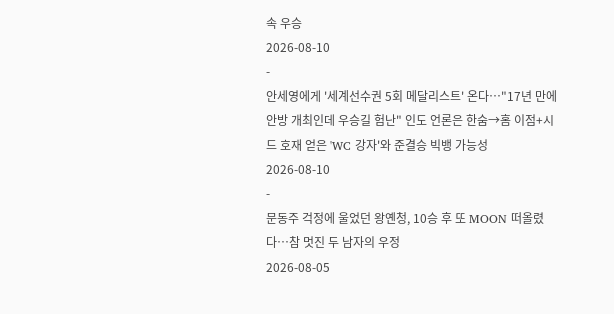속 우승
2026-08-10
-
안세영에게 '세계선수권 5회 메달리스트' 온다…"17년 만에 안방 개최인데 우승길 험난" 인도 언론은 한숨→홈 이점+시드 호재 얻은 'WC 강자'와 준결승 빅뱅 가능성
2026-08-10
-
문동주 걱정에 울었던 왕옌청, 10승 후 또 MOON 떠올렸다…참 멋진 두 남자의 우정
2026-08-05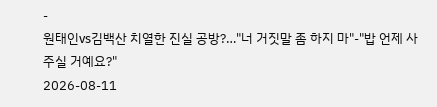-
원태인vs김백산 치열한 진실 공방?…"너 거짓말 좀 하지 마"-"밥 언제 사주실 거예요?"
2026-08-11